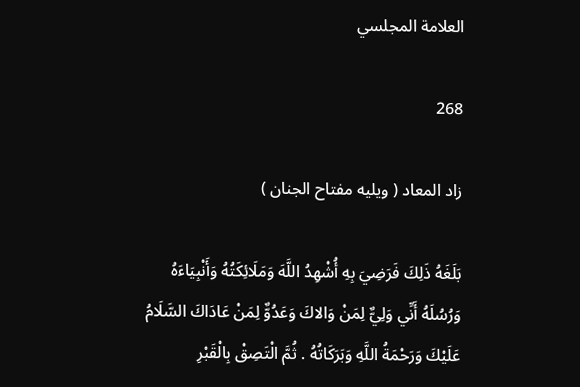العلامة المجلسي

268

زاد المعاد ( ويليه مفتاح الجنان )

بَلَغَهُ ذَلِكَ فَرَضِيَ بِهِ أُشْهِدُ اللَّهَ وَمَلَائِكَتُهُ وَأَنْبِيَاءَهُ وَرُسُلَهُ أَنِّي وَلِيٌّ لِمَنْ وَالاكَ وَعَدُوٌّ لِمَنْ عَادَاكَ السَّلَامُ عَلَيْكَ وَرَحْمَةُ اللَّهِ وَبَرَكَاتُهُ . ثُمَّ الْتَصِقْ بِالْقَبْرِ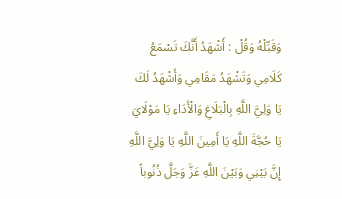وَقَبِّلْهُ وَقُلْ : أَشْهَدُ أَنَّكَ تَسْمَعُ كَلَامِي وَتَشْهَدُ مَقَامِي وَأَشْهَدُ لَكَ يَا وَلِيَّ اللَّهِ بِالْبَلَاغِ وَالْأَدَاءِ يَا مَوْلَايَ يَا حُجَّةَ اللَّهِ يَا أَمِينَ اللَّهِ يَا وَلِيَّ اللَّهِ إِنَّ بَيْنِي وَبَيْنَ اللَّهِ عَزَّ وَجَلَّ ذُنُوباً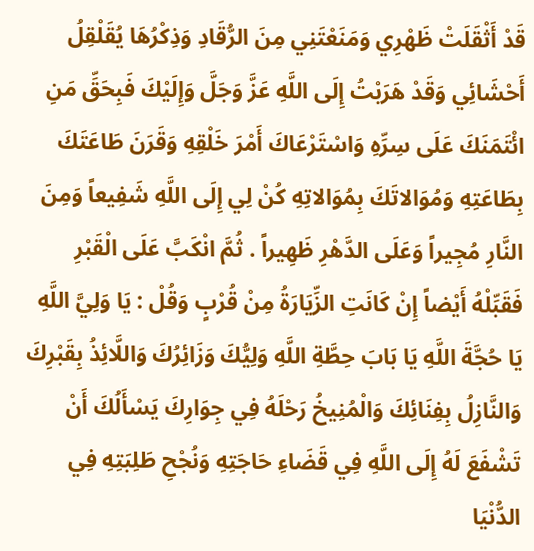قَدْ أَثْقَلَتْ ظَهْرِي وَمَنَعْتَنِي مِنَ الرُّقَادِ وَذِكْرُهَا يُقَلْقِلُ أَحْشَائِي وَقَدْ هَرَبْتُ إِلَى اللَّهِ عَزَّ وَجَلَّ وَإِلَيْكَ فَبِحَقِّ مَنِ ائْتَمَنَكَ عَلَى سِرِّهِ وَاسْتَرْعَاكَ أَمْرَ خَلْقِهِ وَقَرَنَ طَاعَتَكَ بِطَاعَتِهِ وَمُوَالاتَكَ بِمُوَالاتِهِ كُنْ لِي إِلَى اللَّهِ شَفِيعاً وَمِنَ النَّارِ مُجِيراً وَعَلَى الدَّهْرِ ظَهِيراً . ثُمَّ انْكَبَّ عَلَى الْقَبْرِ فَقَبِّلْهُ أَيْضاً إِنْ كَانَتِ الزِّيَارَةُ مِنْ قُرْبٍ وَقُلْ : يَا وَلِيَّ اللَّهِ يَا حُجَّةَ اللَّهِ يَا بَابَ حِطَّةِ اللَّهِ وَلِيُّكَ وَزَائِرُكَ وَاللَّائِذُ بِقَبْرِكَ وَالنَّازِلُ بِفِنَائِكَ وَالْمُنِيخُ رَحْلَهُ فِي جِوَارِكَ يَسْأَلُكَ أَنْ تَشْفَعَ لَهُ إِلَى اللَّهِ فِي قَضَاءِ حَاجَتِهِ وَنُجْحِ طَلِبَتِهِ فِي الدُّنْيَا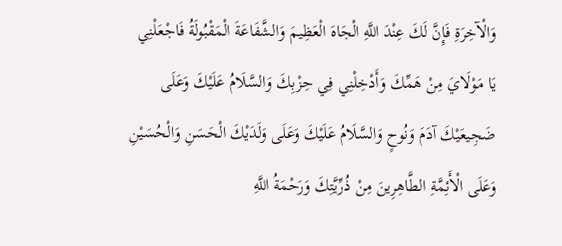وَالْآخِرَةِ فَإِنَّ لَكَ عِنْدَ اللَّهِ الْجَاهَ الْعَظِيمَ وَالشَّفَاعَةَ الْمَقْبُولَةُ فَاجْعَلْنِي يَا مَوْلَايَ مِنْ هَمِّكَ وَأَدْخِلْنِي فِي حِزْبِكَ وَالسَّلَامُ عَلَيْكَ وَعَلَى ضَجِيعَيْكَ آدَمَ وَنُوحٍ وَالسَّلَامُ عَلَيْكَ وَعَلَى وَلَدَيْكَ الْحَسَنِ وَالْحُسَيْنِ وَعَلَى الْأَئِمَّةِ الطَّاهِرِينَ مِنْ ذُرِّيَّتِكَ وَرَحْمَةُ اللَّهِ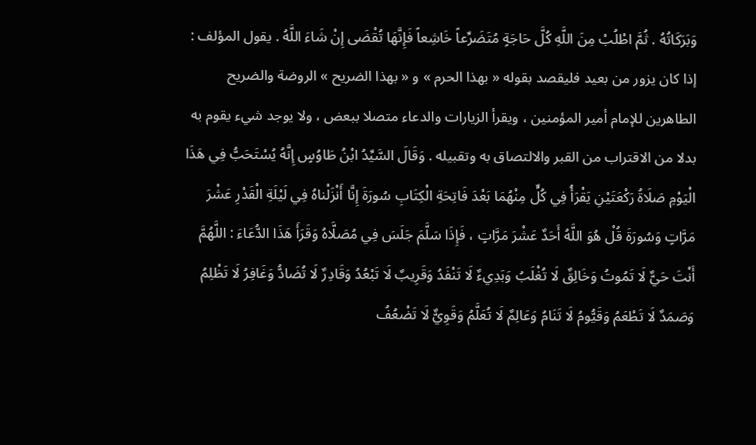وَبَرَكَاتُهُ . ثُمَّ اطْلُبْ مِنَ اللَّهِ كُلَّ حَاجَةٍ مُتَضَرِّعاً خَاشِعاً فَإِنَّهَا تُقْضَى إِنْ شَاءَ اللَّهُ . يقول المؤلف : إذا كان يزور من بعيد فليقصد بقوله « بهذا الحرم » و « بهذا الضريح » الروضة والضريح الطاهرين للإمام أمير المؤمنين ، ويقرأ الزيارات والدعاء متصلا ببعض ، ولا يوجد شيء يقوم به بدلا من الاقتراب من القبر والالتصاق به وتقبيله . وَقَالَ السَّيِّدُ ابْنُ طَاوُسٍ إِنَّهُ يُسْتَحَبُّ فِي هَذَا الْيَوْمِ صَلَاةُ رَكْعَتَيْنِ يَقْرَأُ فِي كُلٍّ مِنْهُمَا بَعْدَ فَاتِحَةِ الْكِتَابِ سُورَةَ إِنَّا أَنْزَلْناهُ فِي لَيْلَةِ الْقَدْرِ عَشْرَ مَرَّاتٍ وَسُورَةَ قُلْ هُوَ اللَّهُ أَحَدٌ عَشْرَ مَرَّاتٍ ، فَإِذَا سَلَّمَ جَلَسَ فِي مُصَلَّاهُ وَقَرَأَ هَذَا الدُّعَاءَ : اللَّهُمَّ أَنْتَ حَيٌّ لَا تَمُوتُ وَخَالِقٌ لَا تُغْلَبُ وَبَدِيءٌ لَا تَنْفَدُ وَقَرِيبٌ لَا تَبْعُدُ وَقَادِرٌ لَا تُضَادُّ وَغَافِرُ لَا تَظْلِمُ وَصَمَدٌ لَا تَطْعَمُ وَقَيُّومُ لَا تَنَامُ وَعَالِمٌ لَا تُعَلَّمُ وَقَوِيٌّ لَا تَضْعُفُ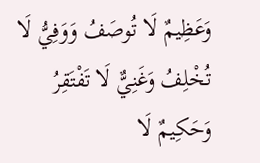وَعَظِيمٌ لَا تُوصَفُ وَوَفِيُّ لَا تُخْلِفُ وَغَنِيٌّ لَا تَفْتَقِرُ وَحَكِيمٌ لَا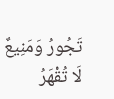تَجُورُ وَمَنِيعٌ لَا تُقْهَرُ